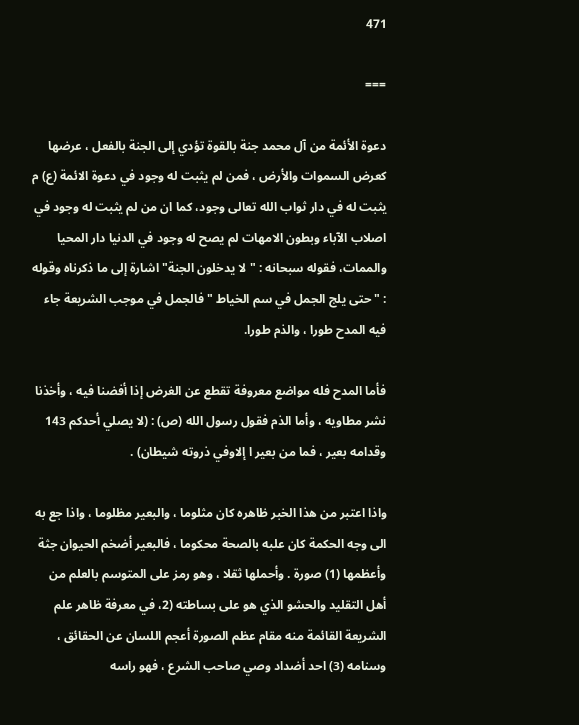471

===

دعوة الأئمة من آل محمد جنة بالقوة تؤدي إلى الجنة بالفعل ، عرضها كعرض السموات والأرض ، فمن لم يثبت له وجود في دعوة الائمة (ع) م يثبت له في دار ثواب الله تعالى وجود، كما ان من لم يثبت له وجود في اصلاب الآباء وبطون الامهات لم يصح له وجود في الدنيا دار المحيا والممات، فقوله سبحانه : "لا يدخلون الجنة" اشارة إلى ما ذكرناه وقوله : " حتى يلج الجمل في سم الخياط " فالجمل في موجب الشريعة جاء فيه المدح طورا ، والذم طورا.

فأما المدح فله مواضع معروفة تقطع عن الغرض إذا أفضنا فيه ، وأخذنا نشر مطاويه ، وأما الذم فقول رسول الله (ص) : (لا يصلي أحدكم 143 وقدامه بعير ، فما من بعير ا إلاوفي ذروته شيطان) .

واذا اعتبر من هذا الخبر ظاهره كان مثلوما ، والبعير مظلوما ، واذا جع به الى وجه الحكمة كان علبه بالصحة محكوما ، فالبعير أضخم الحيوان جثة وأعظمها (1) صورة . وأحملها ثقلا ، وهو رمز على المتوسم بالعلم من أهل التقليد والحشو الذي هو على بساطته (2، في معرفة ظاهر علم الشريعة القائمة منه مقام عظم الصورة أعجم اللسان عن الحقائق ، وسنامه (3) احد أضداد وصي صاحب الشرع ، فهو راسه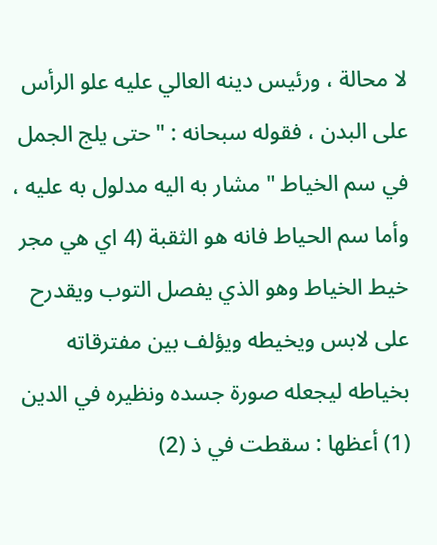لا محالة ، ورئيس دينه العالي عليه علو الرأس على البدن ، فقوله سبحانه : "حتى يلج الجمل في سم الخياط " مشار به اليه مدلول به عليه ، وأما سم الحياط فانه هو الثقبة (4 اي هي مجر خيط الخياط وهو الذي يفصل التوب ويقدرح على لابس ويخيطه ويؤلف بين مفترقاته بخياطه ليجعله صورة جسده ونظيره في الدين (1) أعظها : سقطت في ذ (2)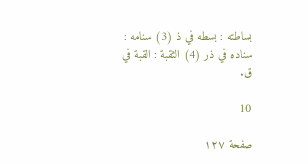بساطته : بسطه في ذ (3) سنامه : سناده في ذر (4) الثقبة : القبة في ق.

10

صفحة ١٢٧